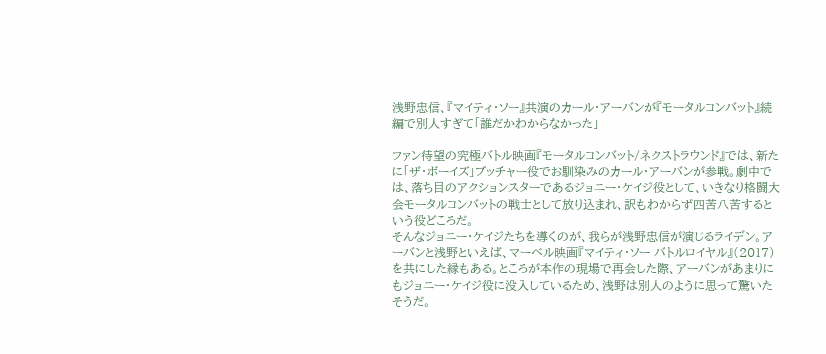浅野忠信、『マイティ・ソー』共演のカール・アーバンが『モータルコンバット』続編で別人すぎて「誰だかわからなかった」

ファン待望の究極バトル映画『モータルコンバット/ネクストラウンド』では、新たに「ザ・ボーイズ」ブッチャー役でお馴染みのカール・アーバンが参戦。劇中では、落ち目のアクションスターであるジョニー・ケイジ役として、いきなり格闘大会モータルコンバットの戦士として放り込まれ、訳もわからず四苦八苦するという役どころだ。
そんなジョニー・ケイジたちを導くのが、我らが浅野忠信が演じるライデン。アーバンと浅野といえば、マーベル映画『マイティ・ソー バトルロイヤル』(2017)を共にした縁もある。ところが本作の現場で再会した際、アーバンがあまりにもジョニー・ケイジ役に没入しているため、浅野は別人のように思って驚いたそうだ。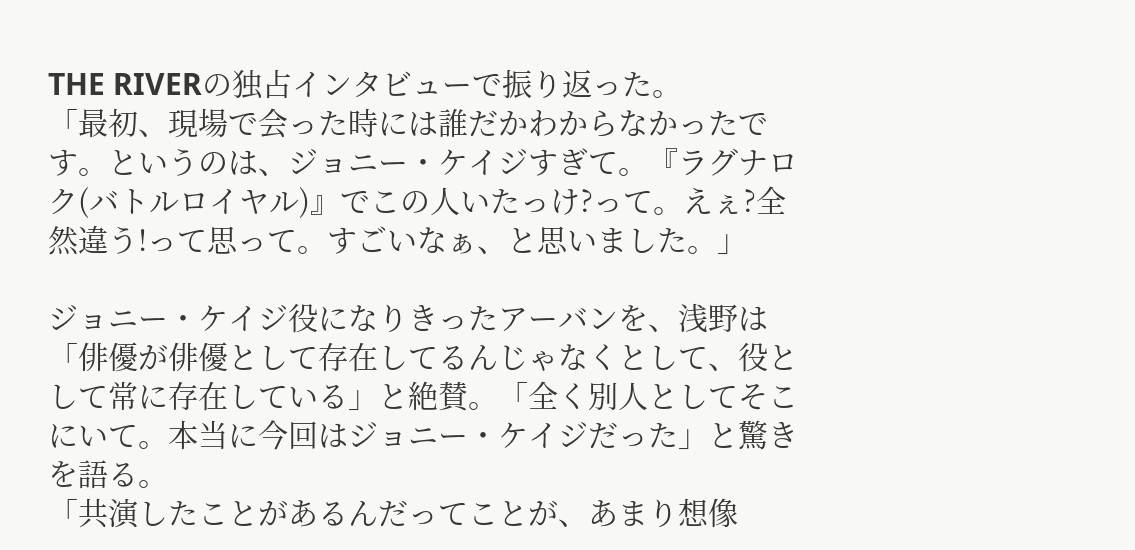THE RIVERの独占インタビューで振り返った。
「最初、現場で会った時には誰だかわからなかったです。というのは、ジョニー・ケイジすぎて。『ラグナロク(バトルロイヤル)』でこの人いたっけ?って。えぇ?全然違う!って思って。すごいなぁ、と思いました。」

ジョニー・ケイジ役になりきったアーバンを、浅野は「俳優が俳優として存在してるんじゃなくとして、役として常に存在している」と絶賛。「全く別人としてそこにいて。本当に今回はジョニー・ケイジだった」と驚きを語る。
「共演したことがあるんだってことが、あまり想像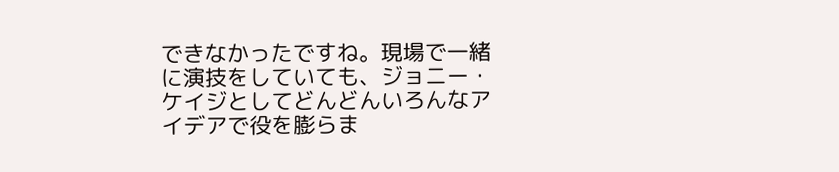できなかったですね。現場で一緒に演技をしていても、ジョニー・ケイジとしてどんどんいろんなアイデアで役を膨らま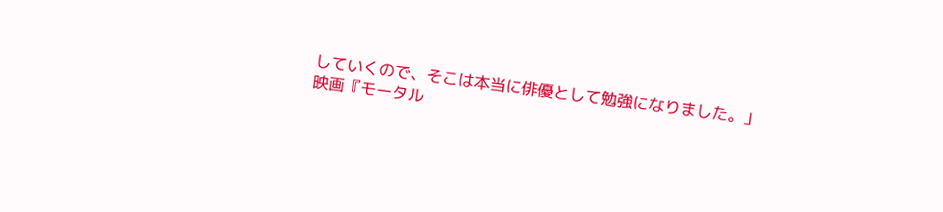していくので、そこは本当に俳優として勉強になりました。」
映画『モータル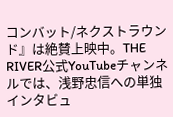コンバット/ネクストラウンド』は絶賛上映中。THE RIVER公式YouTubeチャンネルでは、浅野忠信への単独インタビュ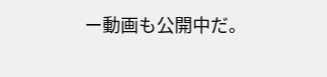ー動画も公開中だ。